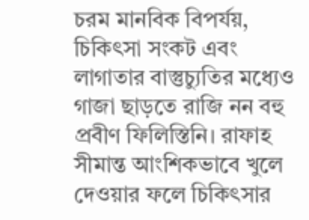চরম মানবিক বিপর্যয়, চিকিৎসা সংকট এবং লাগাতার বাস্তুচ্যুতির মধ্যেও গাজা ছাড়তে রাজি নন বহু প্রবীণ ফিলিস্তিনি। রাফাহ সীমান্ত আংশিকভাবে খুলে দেওয়ার ফলে চিকিৎসার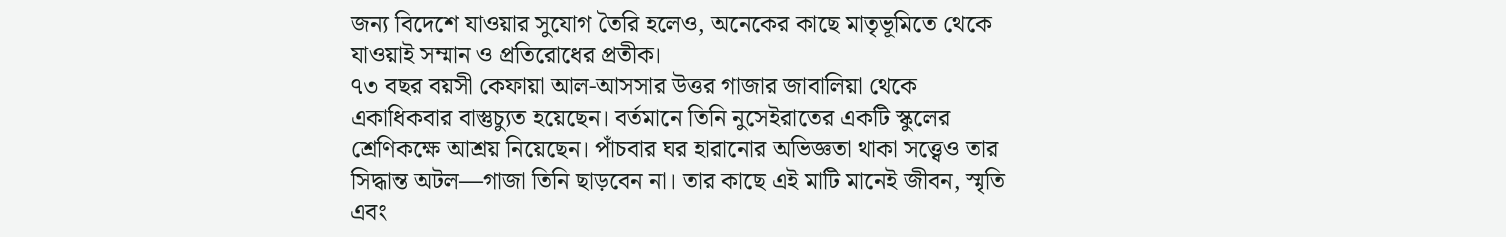জন্য বিদেশে যাওয়ার সুযোগ তৈরি হলেও, অনেকের কাছে মাতৃভূমিতে থেকে যাওয়াই সম্মান ও প্রতিরোধের প্রতীক।
৭৩ বছর বয়সী কেফায়া আল-আসসার উত্তর গাজার জাবালিয়া থেকে একাধিকবার বাস্তুচ্যুত হয়েছেন। বর্তমানে তিনি নুসেইরাতের একটি স্কুলের শ্রেণিকক্ষে আশ্রয় নিয়েছেন। পাঁচবার ঘর হারানোর অভিজ্ঞতা থাকা সত্ত্বেও তার সিদ্ধান্ত অটল—গাজা তিনি ছাড়বেন না। তার কাছে এই মাটি মানেই জীবন, স্মৃতি এবং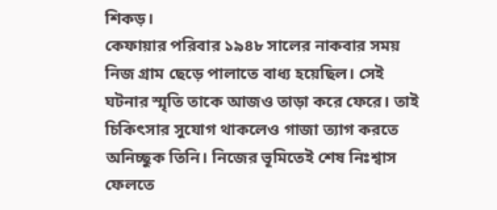শিকড়।
কেফায়ার পরিবার ১৯৪৮ সালের নাকবার সময় নিজ গ্রাম ছেড়ে পালাতে বাধ্য হয়েছিল। সেই ঘটনার স্মৃতি তাকে আজও তাড়া করে ফেরে। তাই চিকিৎসার সুযোগ থাকলেও গাজা ত্যাগ করতে অনিচ্ছুক তিনি। নিজের ভূমিতেই শেষ নিঃশ্বাস ফেলতে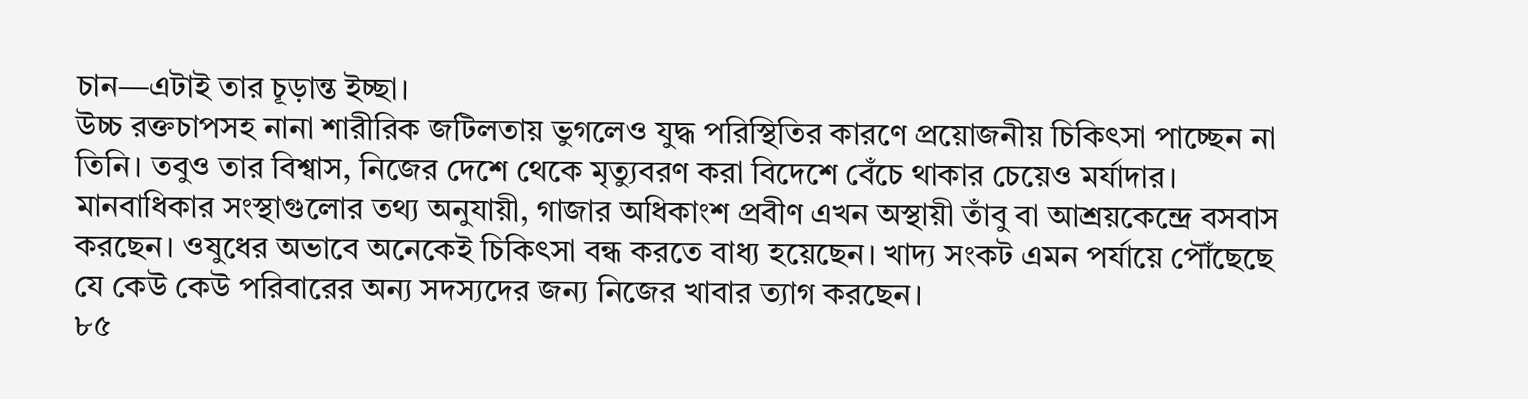চান—এটাই তার চূড়ান্ত ইচ্ছা।
উচ্চ রক্তচাপসহ নানা শারীরিক জটিলতায় ভুগলেও যুদ্ধ পরিস্থিতির কারণে প্রয়োজনীয় চিকিৎসা পাচ্ছেন না তিনি। তবুও তার বিশ্বাস, নিজের দেশে থেকে মৃত্যুবরণ করা বিদেশে বেঁচে থাকার চেয়েও মর্যাদার।
মানবাধিকার সংস্থাগুলোর তথ্য অনুযায়ী, গাজার অধিকাংশ প্রবীণ এখন অস্থায়ী তাঁবু বা আশ্রয়কেন্দ্রে বসবাস করছেন। ওষুধের অভাবে অনেকেই চিকিৎসা বন্ধ করতে বাধ্য হয়েছেন। খাদ্য সংকট এমন পর্যায়ে পৌঁছেছে যে কেউ কেউ পরিবারের অন্য সদস্যদের জন্য নিজের খাবার ত্যাগ করছেন।
৮৫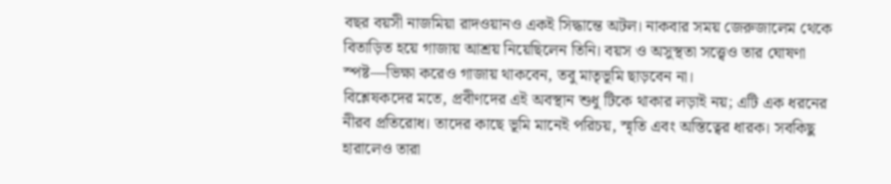বছর বয়সী নাজমিয়া রাদওয়ানও একই সিদ্ধান্তে অটল। নাকবার সময় জেরুজালেম থেকে বিতাড়িত হয়ে গাজায় আশ্রয় নিয়েছিলেন তিনি। বয়স ও অসুস্থতা সত্ত্বেও তার ঘোষণা স্পষ্ট—ভিক্ষা করেও গাজায় থাকবেন, তবু মাতৃভূমি ছাড়বেন না।
বিশ্লেষকদের মতে, প্রবীণদের এই অবস্থান শুধু টিকে থাকার লড়াই নয়; এটি এক ধরনের নীরব প্রতিরোধ। তাদের কাছে ভূমি মানেই পরিচয়, স্মৃতি এবং অস্তিত্বের ধারক। সবকিছু হারালেও তারা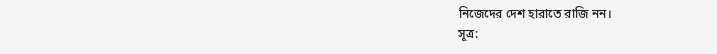নিজেদের দেশ হারাতে রাজি নন।
সূত্র: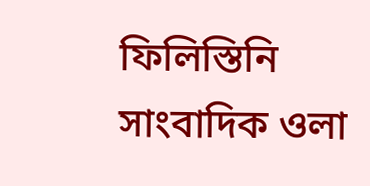ফিলিস্তিনি সাংবাদিক ওলা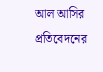আল আসির প্রতিবেদনের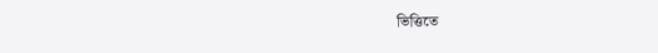ভিত্তিতে